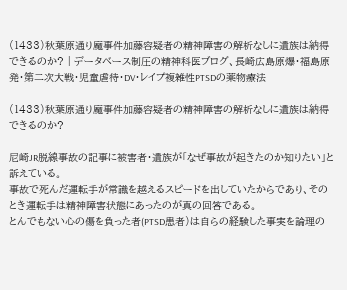(1433)秋葉原通り魔事件加藤容疑者の精神障害の解析なしに遺族は納得できるのか? | データベース制圧の精神科医ブログ、長崎広島原爆・福島原発・第二次大戦・児童虐待・DV・レイプ複雑性PTSDの薬物療法

(1433)秋葉原通り魔事件加藤容疑者の精神障害の解析なしに遺族は納得できるのか?

尼崎JR脱線事故の記事に被害者・遺族が「なぜ事故が起きたのか知りたい」と訴えている。
事故で死んだ運転手が常識を越えるスピードを出していたからであり、そのとき運転手は精神障害状態にあったのが真の回答である。
とんでもない心の傷を負った者(PTSD患者)は自らの経験した事実を論理の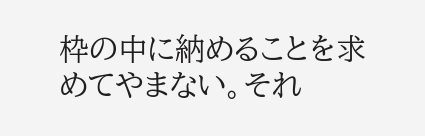枠の中に納めることを求めてやまない。それ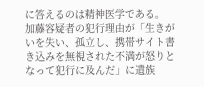に答えるのは精神医学である。
加藤容疑者の犯行理由が「生きがいを失い、孤立し、携帯サイト書き込みを無視された不満が怒りとなって犯行に及んだ」に遺族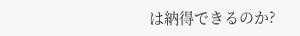は納得できるのか?